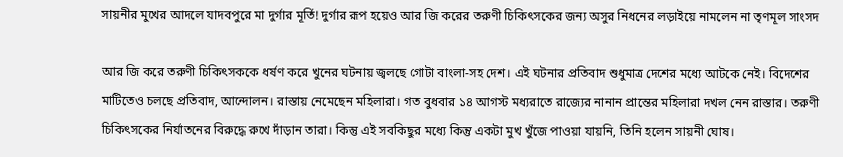সায়নীর মুখের আদলে যাদবপুরে মা দুর্গার মূর্তি! দুর্গার রূপ হয়েও আর জি করের তরুণী চিকিৎসকের জন্য অসুর নিধনের লড়াইয়ে নামলেন না তৃণমূল সাংসদ

আর জি করে তরুণী চিকিৎসককে ধর্ষণ করে খুনের ঘটনায় জ্বলছে গোটা বাংলা-সহ দেশ। এই ঘটনার প্রতিবাদ শুধুমাত্র দেশের মধ্যে আটকে নেই। বিদেশের মাটিতেও চলছে প্রতিবাদ, আন্দোলন। রাস্তায় নেমেছেন মহিলারা। গত বুধবার ১৪ আগস্ট মধ্যরাতে রাজ্যের নানান প্রান্তের মহিলারা দখল নেন রাস্তার। তরুণী চিকিৎসকের নির্যাতনের বিরুদ্ধে রুখে দাঁড়ান তারা। কিন্তু এই সবকিছুর মধ্যে কিন্তু একটা মুখ খুঁজে পাওয়া যায়নি, তিনি হলেন সায়নী ঘোষ।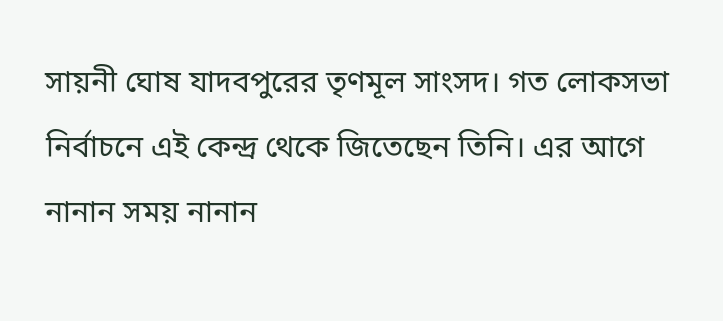সায়নী ঘোষ যাদবপুরের তৃণমূল সাংসদ। গত লোকসভা নির্বাচনে এই কেন্দ্র থেকে জিতেছেন তিনি। এর আগে নানান সময় নানান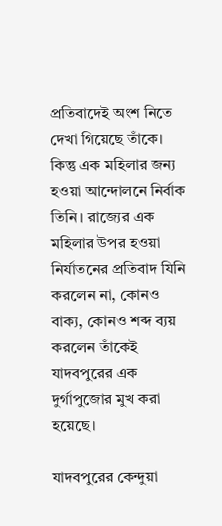প্রতিবাদেই অংশ নিতে দেখা গিয়েছে তাঁকে। কিন্তু এক মহিলার জন্য হওয়া আন্দোলনে নির্বাক তিনি। রাজ্যের এক মহিলার উপর হওয়া নির্যাতনের প্রতিবাদ যিনি করলেন না, কোনও বাক্য, কোনও শব্দ ব্যয় করলেন তাঁকেই যাদবপুরের এক দুর্গাপুজোর মুখ করা হয়েছে।

যাদবপুরের কেন্দুয়া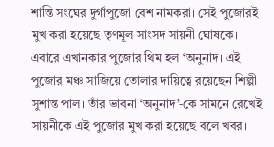শান্তি সংঘের দুর্গাপুজো বেশ নামকরা। সেই পুজোরই মুখ করা হয়েছে তৃণমূল সাংসদ সায়নী ঘোষকে। এবারে এখানকার পুজোর থিম হল ‘অনুনাদ। এই পুজোর মঞ্চ সাজিয়ে তোলার দায়িত্বে রয়েছেন শিল্পী সুশান্ত পাল। তাঁর ভাবনা ‘অনুনাদ’-কে সামনে রেখেই সায়নীকে এই পুজোর মুখ করা হয়েছে বলে খবর।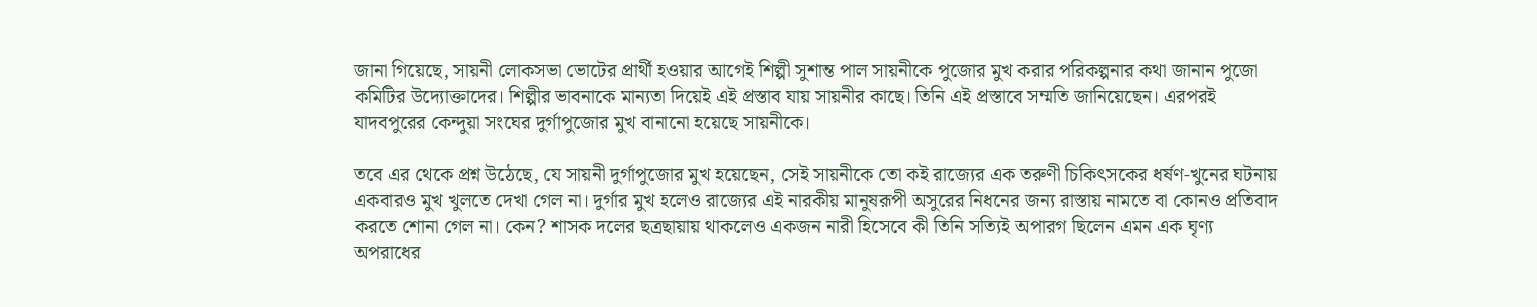জানা গিয়েছে, সায়নী লোকসভা ভোটের প্রার্থী হওয়ার আগেই শিল্পী সুশান্ত পাল সায়নীকে পুজোর মুখ করার পরিকল্পনার কথা জানান পুজো কমিটির উদ্যোক্তাদের। শিল্পীর ভাবনাকে মান্যতা দিয়েই এই প্রস্তাব যায় সায়নীর কাছে। তিনি এই প্রস্তাবে সম্মতি জানিয়েছেন। এরপরই যাদবপুরের কেন্দুয়া সংঘের দুর্গাপুজোর মুখ বানানো হয়েছে সায়নীকে।

তবে এর থেকে প্রশ্ন উঠেছে, যে সায়নী দুর্গাপুজোর মুখ হয়েছেন, সেই সায়নীকে তো কই রাজ্যের এক তরুণী চিকিৎসকের ধর্ষণ-খুনের ঘটনায় একবারও মুখ খুলতে দেখা গেল না। দুর্গার মুখ হলেও রাজ্যের এই নারকীয় মানুষরূপী অসুরের নিধনের জন্য রাস্তায় নামতে বা কোনও প্রতিবাদ করতে শোনা গেল না। কেন? শাসক দলের ছত্রছায়ায় থাকলেও একজন নারী হিসেবে কী তিনি সত্যিই অপারগ ছিলেন এমন এক ঘৃণ্য অপরাধের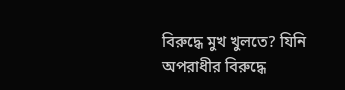বিরুদ্ধে মুখ খুলতে? যিনি অপরাধীর বিরুদ্ধে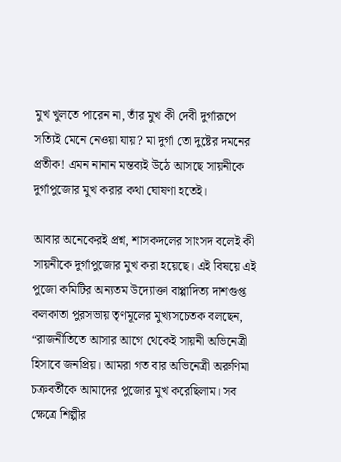মুখ খুলতে পারেন না, তাঁর মুখ কী দেবী দুর্গারূপে সত্যিই মেনে নেওয়া যায়? মা দুর্গা তো দুষ্টের দমনের প্রতীক! এমন নানান মন্তব্যই উঠে আসছে সায়নীকে দুর্গাপুজোর মুখ করার কথা ঘোষণা হতেই।

আবার অনেকেরই প্রশ্ন, শাসকদলের সাংসদ বলেই কী সায়নীকে দুর্গাপুজোর মুখ করা হয়েছে। এই বিষয়ে এই পুজো কমিটির অন্যতম উদ্যোক্তা বাপ্পাদিত্য দাশগুপ্ত কলকাতা পুরসভায় তৃণমূলের মুখ্যসচেতক বলছেন, “রাজনীতিতে আসার আগে থেকেই সায়নী অভিনেত্রী হিসাবে জনপ্রিয়। আমরা গত বার অভিনেত্রী অরুণিমা চক্রবর্তীকে আমাদের পুজোর মুখ করেছিলাম। সব ক্ষেত্রে শিল্পীর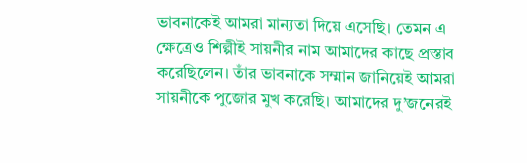ভাবনাকেই আমরা মান্যতা দিয়ে এসেছি। তেমন এ ক্ষেত্রেও শিল্পীই সায়নীর নাম আমাদের কাছে প্রস্তাব করেছিলেন। তাঁর ভাবনাকে সম্মান জানিয়েই আমরা সায়নীকে পুজোর মুখ করেছি। আমাদের দু’জনেরই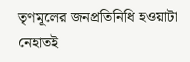তৃণমূলের জনপ্রতিনিধি হওয়াটা নেহাতই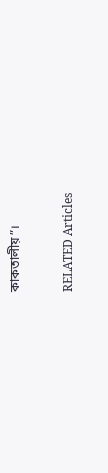কাকতালীয়”।

RELATED Articles